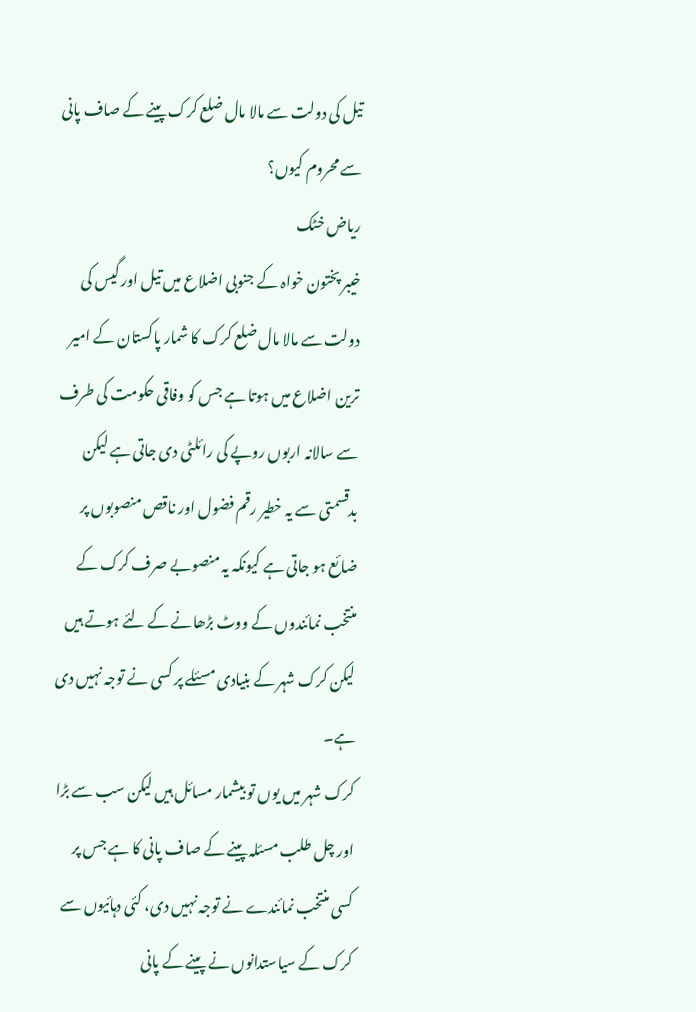تیل کی دولت سے مالا مال ضلع کرک پینے کے صاف پانی سے محروم کیوں؟
ریاض خٹک
خیبر پختون خواہ کے جنوبی اضلاع میں تیل اور گیس کی دولت سے مالا مال ضلع کرک کا شمار پاکستان کے امیر ترین اضلاع میں ہوتا ہے جس کو وفاقی حکومت کی طرف سے سالانہ اربوں روپے کی رائلٹی دی جاتی ہے لیکن بدقسمتی سے یہ خطیر رقم فضول اور ناقص منصوبوں پر ضائع ہو جاتی ہے کیونکہ یہ منصوبے صرف کرک کے منتخب نمائندوں کے ووٹ بڑھانے کے لئے ہوتے ہیں لیکن کرک شہر کے بنیادی مسئلے پر کسی نے توجہ نہیں دی ہے۔
کرک شہر میں یوں تو بیشمار مسائل ہیں لیکن سب سے بڑا اور چل طلب مسئلہ پینے کے صاف پانی کا ہے جس پر کسی منتخب نمائندے نے توجہ نہیں دی، کئی دہائیوں سے کرک کے سیاستدانوں نے پینے کے پانی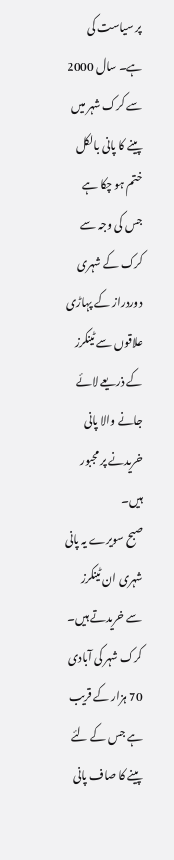پر سیاست کی ہے۔ سال 2000 سے کرک شہر میں پینے کا پانی بالکل ختم ہو چکا ہے جس کی وجہ سے کرک کے شہری دوردراز کے پہاڑی علاقوں سے ٹینکرز کے ذریعے لائے جانے والا پانی خریدنے پر مجبور ہیں۔
صبح سویرے یہ پانی شہری ان ٹینکرز سے خریدتے ہیں۔ کرک شہر کی آبادی 70 ہزار کے قریب ہے جس کے لئے پینے کا صاف پانی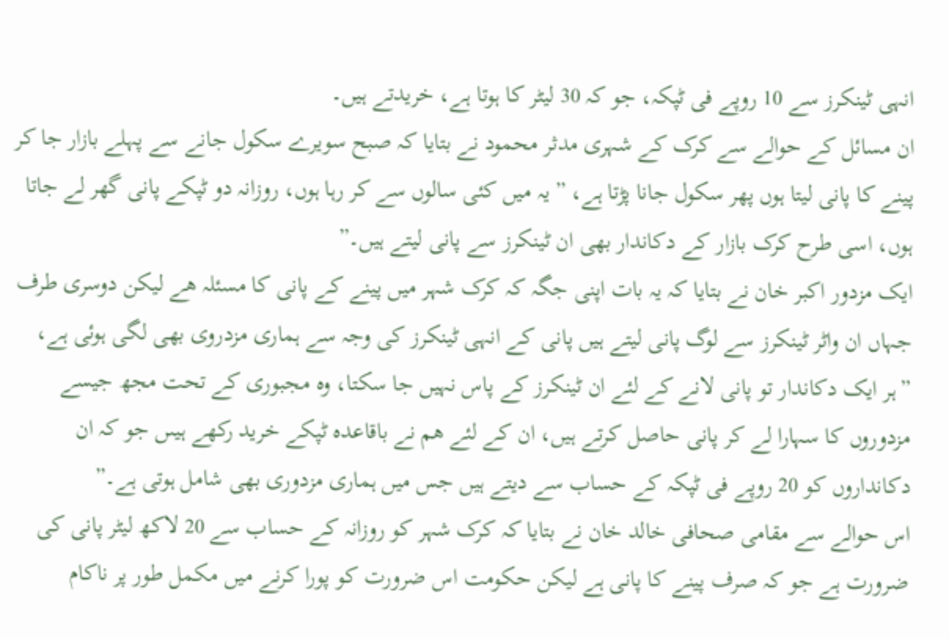انہی ٹینکرز سے 10 روپے فی ٹپکہ، جو کہ 30 لیٹر کا ہوتا ہے، خریدتے ہیں۔
ان مسائل کے حوالے سے کرک کے شہری مدثر محمود نے بتایا کہ صبح سویرے سکول جانے سے پہلے بازار جا کر پینے کا پانی لیتا ہوں پھر سکول جانا پڑتا ہے، ”یہ میں کئی سالوں سے کر رہا ہوں، روزانہ دو ٹپکے پانی گھر لے جاتا ہوں، اسی طرح کرک بازار کے دکاندار بھی ان ٹینکرز سے پانی لیتے ہیں۔”
ایک مزدور اکبر خان نے بتایا کہ یہ بات اپنی جگہ کہ کرک شہر میں پینے کے پانی کا مسئلہ ھے لیکن دوسری طرف جہاں ان واٹر ٹینکرز سے لوگ پانی لیتے ہیں پانی کے انہی ٹینکرز کی وجہ سے ہماری مزدروی بھی لگی ہوئی ہے، ”ہر ایک دکاندار تو پانی لانے کے لئے ان ٹینکرز کے پاس نہیں جا سکتا، وہ مجبوری کے تحت مجھ جیسے مزدوروں کا سہارا لے کر پانی حاصل کرتے ہیں، ان کے لئے ھم نے باقاعدہ ٹپکے خرید رکھے ہیںں جو کہ ان دکانداروں کو 20 روپے فی ٹپکہ کے حساب سے دیتے ہیں جس میں ہماری مزدوری بھی شامل ہوتی ہے۔”
اس حوالے سے مقامی صحافی خالد خان نے بتایا کہ کرک شہر کو روزانہ کے حساب سے 20 لاکھ لیٹر پانی کی ضرورت ہے جو کہ صرف پینے کا پانی ہے لیکن حکومت اس ضرورت کو پورا کرنے میں مکمل طور پر ناکام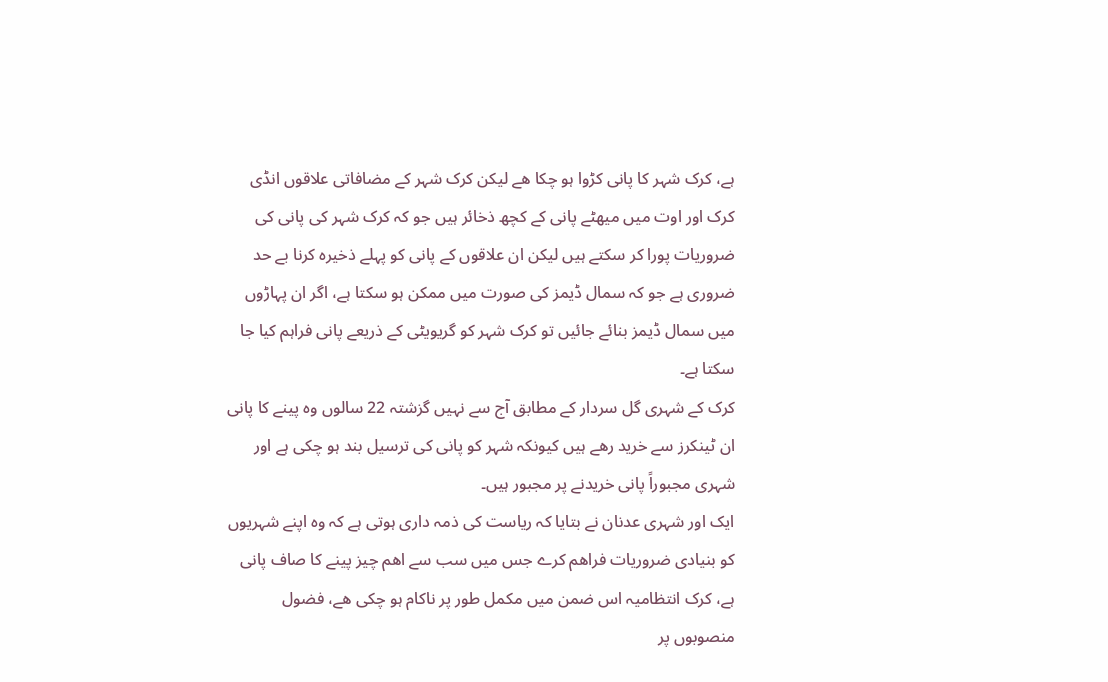ہے، کرک شہر کا پانی کڑوا ہو چکا ھے لیکن کرک شہر کے مضافاتی علاقوں انڈی کرک اور اوت میں میھٹے پانی کے کچھ ذخائر ہیں جو کہ کرک شہر کی پانی کی ضروریات پورا کر سکتے ہیں لیکن ان علاقوں کے پانی کو پہلے ذخیرہ کرنا بے حد ضروری ہے جو کہ سمال ڈیمز کی صورت میں ممکن ہو سکتا ہے، اگر ان پہاڑوں میں سمال ڈیمز بنائے جائیں تو کرک شہر کو گریویٹی کے ذریعے پانی فراہم کیا جا سکتا ہے۔
کرک کے شہری گل سردار کے مطابق آج سے نہیں گزشتہ 22 سالوں وہ پینے کا پانی ان ٹینکرز سے خرید رھے ہیں کیونکہ شہر کو پانی کی ترسیل بند ہو چکی ہے اور شہری مجبوراً پانی خریدنے پر مجبور ہیں۔
ایک اور شہری عدنان نے بتایا کہ ریاست کی ذمہ داری ہوتی ہے کہ وہ اپنے شہریوں کو بنیادی ضروریات فراھم کرے جس میں سب سے اھم چیز پینے کا صاف پانی ہے، کرک انتظامیہ اس ضمن میں مکمل طور پر ناکام ہو چکی ھے، فضول منصوبوں پر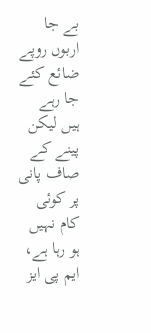بے جا اربوں روپے ضائع کئے جا رہے ہیں لیکن پینے کے صاف پانی پر کوئی کام نہیں ہو رہا ہے، ایم پی ایز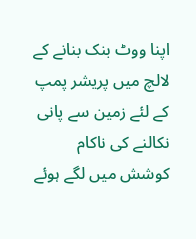اپنا ووٹ بنک بنانے کے لالچ میں پریشر پمپ کے لئے زمین سے پانی نکالنے کی ناکام کوشش میں لگے ہوئے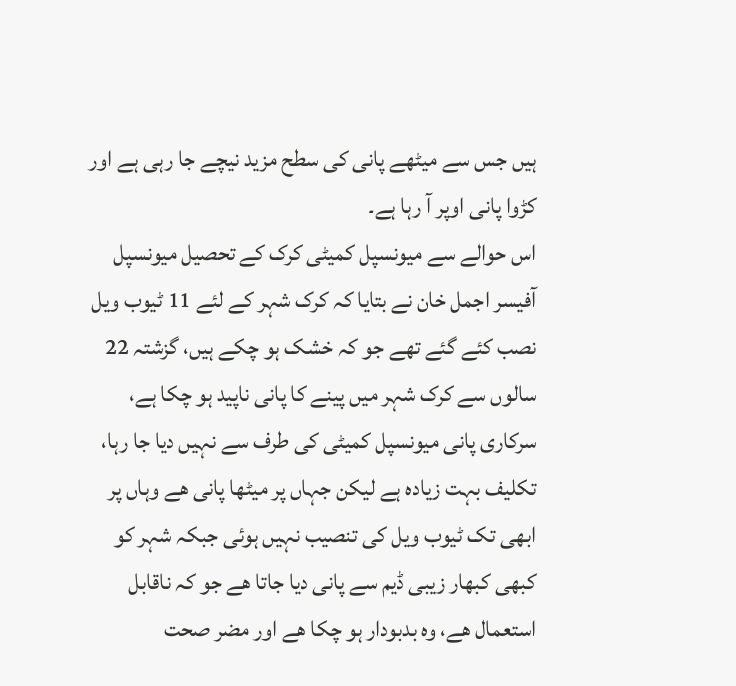ہیں جس سے میٹھے پانی کی سطح مزید نیچے جا رہی ہے اور کڑوا پانی اوپر آ رہا ہے۔
اس حوالے سے میونسپل کمیٹی کرک کے تحصیل میونسپل آفیسر اجمل خان نے بتایا کہ کرک شہر کے لئے 11 ٹیوب ویل نصب کئے گئے تھے جو کہ خشک ہو چکے ہیں، گزشتہ 22 سالوں سے کرک شہر میں پینے کا پانی ناپید ہو چکا ہے، سرکاری پانی میونسپل کمیٹی کی طرف سے نہیں دیا جا رہا، تکلیف بہت زیادہ ہے لیکن جہاں پر میٹھا پانی ھے وہاں پر ابھی تک ٹیوب ویل کی تنصیب نہیں ہوئی جبکہ شہر کو کبھی کبھار زیبی ڈیم سے پانی دیا جاتا ھے جو کہ ناقابل استعمال ھے، وہ بدبودار ہو چکا ھے اور مضر صحت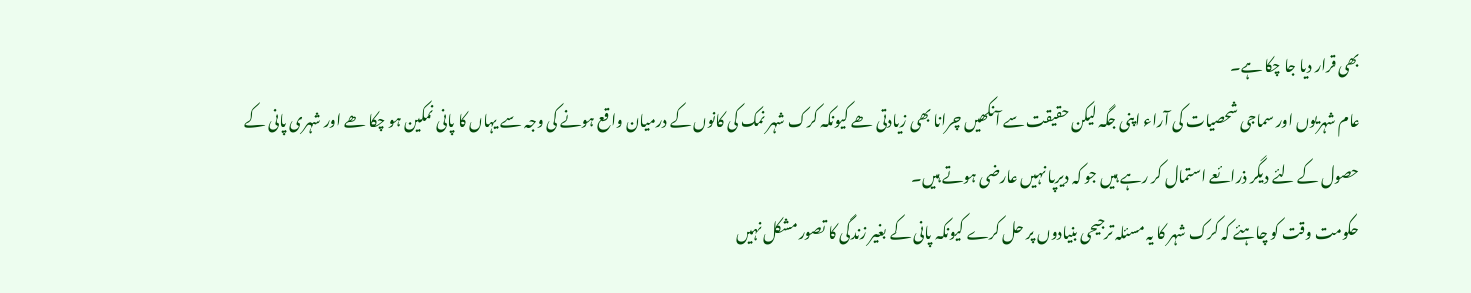بھی قرار دیا جا چکا ہے۔
عام شہریوں اور سماجی شحصیات کی آراء اپنی جگہ لیکن حقیقت سے آنکھیں چرانا بھی زیادتی ھے کیونکہ کرک شہر نمک کی کانوں کے درمیان واقع ہونے کی وجہ سے یہاں کا پانی نمکین ہو چکا ھے اور شہری پانی کے حصول کے لئے دیگر ذرائعے استمال کر رہے ہیں جو کہ دیرپا نہیں عارضی ہوتے ہیں۔
حکومت وقت کو چاہئے کہ کرک شہر کا یہ مسئلہ ترجیحی بنیادوں پر حل کرے کیونکہ پانی کے بغیر زندگی کا تصور مشکل نہیں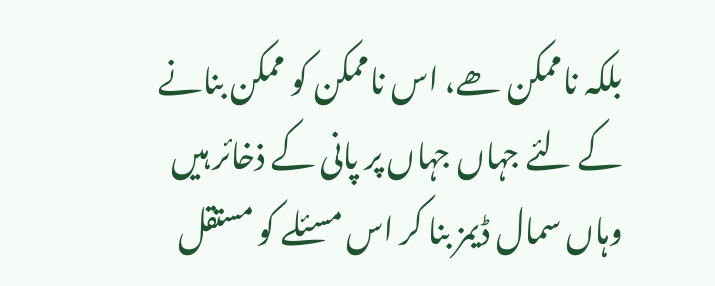بلکہ ناممکن ھے، اس ناممکن کو ممکن بنانے کے لئے جہاں جہاں پر پانی کے ذخائر ہیں وہاں سمال ڈیمز بنا کر اس مسئلے کو مستقل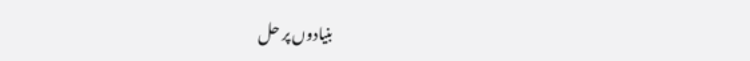بنیادوں پر حل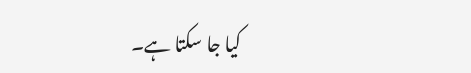کیا جا سکتا ہے۔